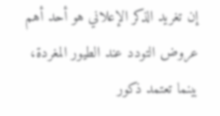إن تغريد الذكر الإعلاني هو أحد أهم عروض التودد عند الطيور المغردة، بينما تعتمد ذكور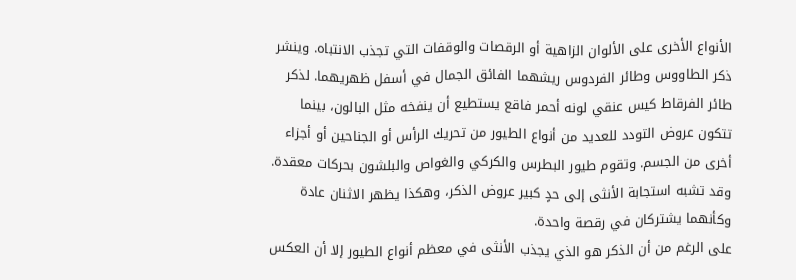الأنواع الأخرى على الألوان الزاهية أو الرقصات والوقفات التي تجذب الانتباه. وينشر ذكر الطاووس وطائر الفردوس ريشهما الفائق الجمال في أسفل ظهريهما. لذكر طائر الفرقاط كيس عنقي لونه أحمر فاقع يستطيع أن ينفخه مثل البالون، بينما تتكون عروض التودد للعديد من أنواع الطيور من تحريك الرأس أو الجناحين أو أجزاء أخرى من الجسم. وتقوم طيور البطرس والكركي والغواص والبلشون بحركات معقدة. وقد تشبه استجابة الأنثى إلى حدٍ كبير عروض الذكر، وهكذا يظهر الاثنان عادة وكأنهما يشتركان في رقصة واحدة.
على الرغم من أن الذكر هو الذي يجذب الأنثى في معظم أنواع الطيور إلا أن العكس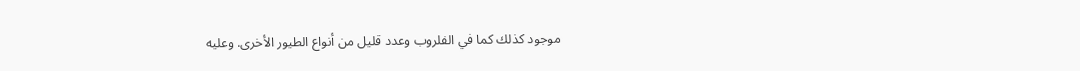موجود كذلك كما في الفلروب وعدد قليل من أنواع الطيور الأخرى. وعليه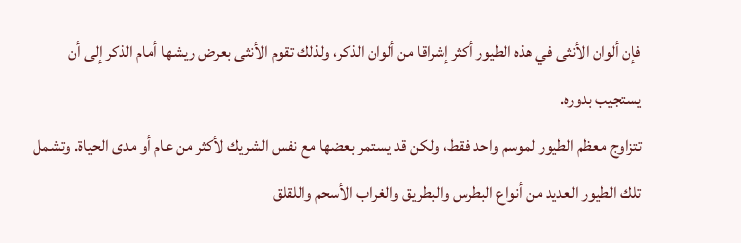فإن ألوان الأنثى في هذه الطيور أكثر إشراقا من ألوان الذكر، ولذلك تقوم الأنثى بعرض ريشها أمام الذكر إلى أن يستجيب بدوره.
تتزاوج معظم الطيور لموسم واحد فقط، ولكن قد يستمر بعضها مع نفس الشريك لأكثر من عام أو مدى الحياة. وتشمل تلك الطيور العديد من أنواع البطرس والبطريق والغراب الأسحم واللقلق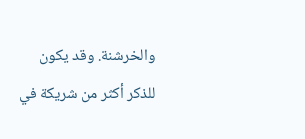والخرشنة. وقد يكون للذكر أكثر من شريكة في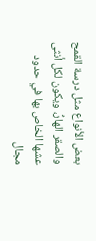بعض الأنواع مثل درسة القمح والصقر الهارُّ، ويكون لكل أنثى عشها الخاص بها في حدود مجال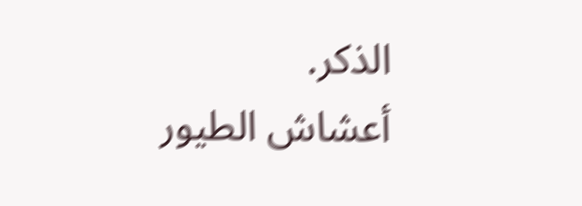الذكر.
أعشاش الطيور